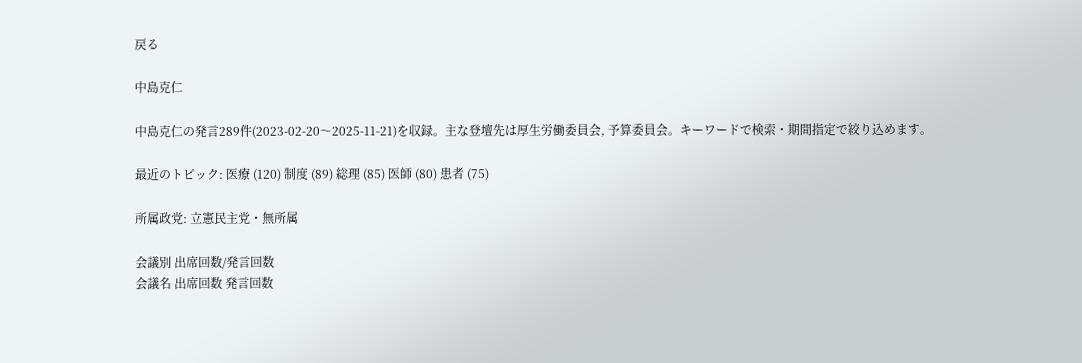戻る

中島克仁

中島克仁の発言289件(2023-02-20〜2025-11-21)を収録。主な登壇先は厚生労働委員会, 予算委員会。キーワードで検索・期間指定で絞り込めます。

最近のトピック: 医療 (120) 制度 (89) 総理 (85) 医師 (80) 患者 (75)

所属政党: 立憲民主党・無所属

会議別 出席回数/発言回数
会議名 出席回数 発言回数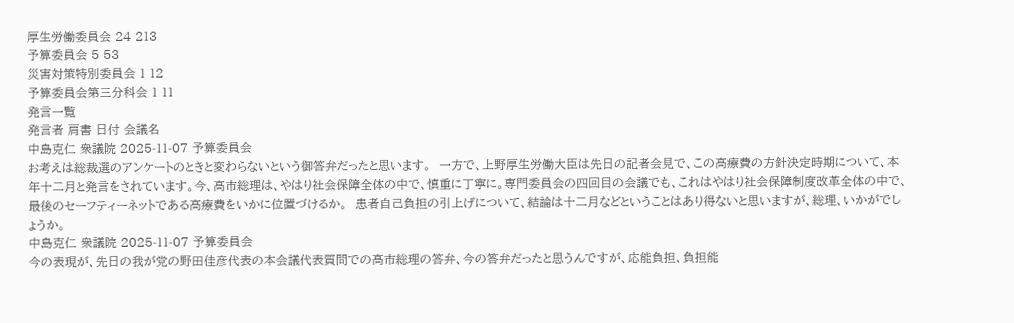厚生労働委員会 24 213
予算委員会 5 53
災害対策特別委員会 1 12
予算委員会第三分科会 1 11
発言一覧
発言者 肩書 日付 会議名
中島克仁 衆議院 2025-11-07 予算委員会
お考えは総裁選のアンケートのときと変わらないという御答弁だったと思います。  一方で、上野厚生労働大臣は先日の記者会見で、この高療費の方針決定時期について、本年十二月と発言をされています。今、高市総理は、やはり社会保障全体の中で、慎重に丁寧に。専門委員会の四回目の会議でも、これはやはり社会保障制度改革全体の中で、最後のセーフティーネットである高療費をいかに位置づけるか。  患者自己負担の引上げについて、結論は十二月などということはあり得ないと思いますが、総理、いかがでしょうか。
中島克仁 衆議院 2025-11-07 予算委員会
今の表現が、先日の我が党の野田佳彦代表の本会議代表質問での高市総理の答弁、今の答弁だったと思うんですが、応能負担、負担能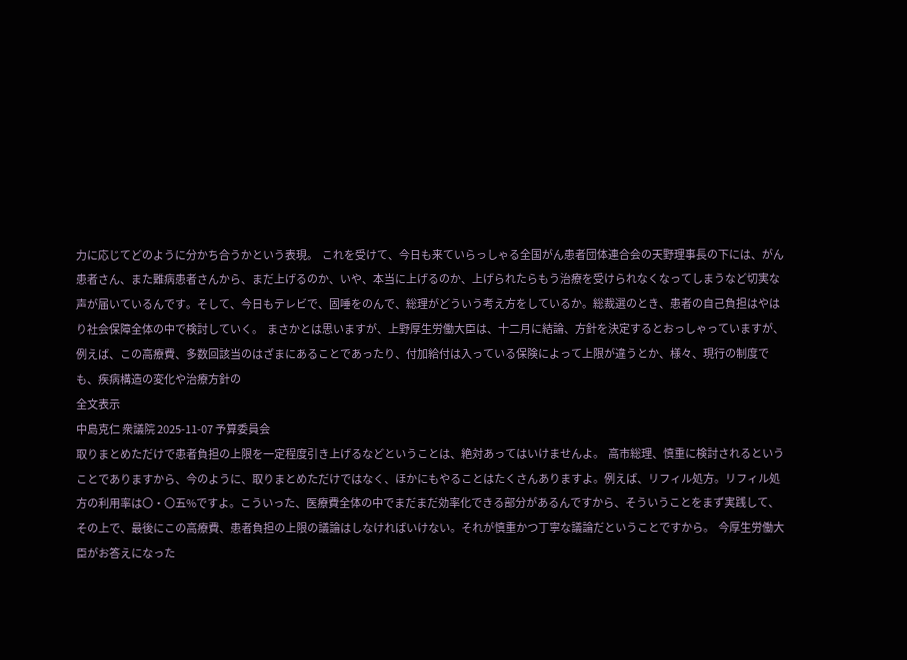力に応じてどのように分かち合うかという表現。  これを受けて、今日も来ていらっしゃる全国がん患者団体連合会の天野理事長の下には、がん患者さん、また難病患者さんから、まだ上げるのか、いや、本当に上げるのか、上げられたらもう治療を受けられなくなってしまうなど切実な声が届いているんです。そして、今日もテレビで、固唾をのんで、総理がどういう考え方をしているか。総裁選のとき、患者の自己負担はやはり社会保障全体の中で検討していく。  まさかとは思いますが、上野厚生労働大臣は、十二月に結論、方針を決定するとおっしゃっていますが、例えば、この高療費、多数回該当のはざまにあることであったり、付加給付は入っている保険によって上限が違うとか、様々、現行の制度でも、疾病構造の変化や治療方針の
全文表示
中島克仁 衆議院 2025-11-07 予算委員会
取りまとめただけで患者負担の上限を一定程度引き上げるなどということは、絶対あってはいけませんよ。  高市総理、慎重に検討されるということでありますから、今のように、取りまとめただけではなく、ほかにもやることはたくさんありますよ。例えば、リフィル処方。リフィル処方の利用率は〇・〇五%ですよ。こういった、医療費全体の中でまだまだ効率化できる部分があるんですから、そういうことをまず実践して、その上で、最後にこの高療費、患者負担の上限の議論はしなければいけない。それが慎重かつ丁寧な議論だということですから。  今厚生労働大臣がお答えになった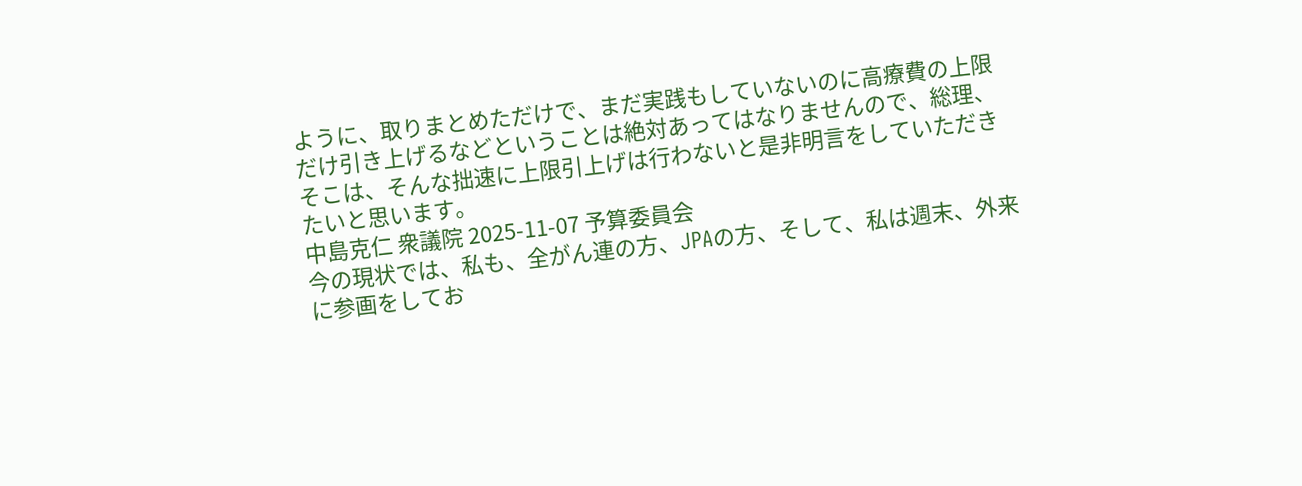ように、取りまとめただけで、まだ実践もしていないのに高療費の上限だけ引き上げるなどということは絶対あってはなりませんので、総理、そこは、そんな拙速に上限引上げは行わないと是非明言をしていただきたいと思います。
中島克仁 衆議院 2025-11-07 予算委員会
今の現状では、私も、全がん連の方、JPAの方、そして、私は週末、外来に参画をしてお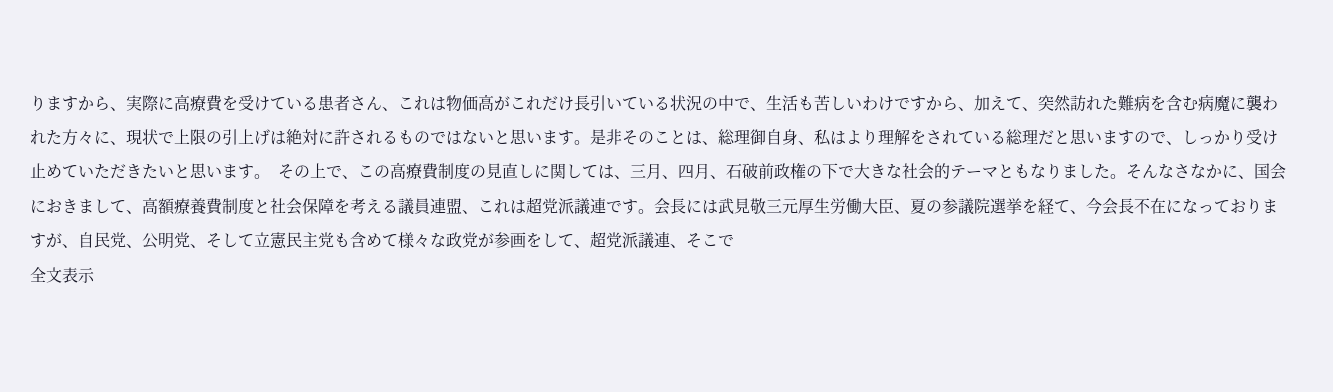りますから、実際に高療費を受けている患者さん、これは物価高がこれだけ長引いている状況の中で、生活も苦しいわけですから、加えて、突然訪れた難病を含む病魔に襲われた方々に、現状で上限の引上げは絶対に許されるものではないと思います。是非そのことは、総理御自身、私はより理解をされている総理だと思いますので、しっかり受け止めていただきたいと思います。  その上で、この高療費制度の見直しに関しては、三月、四月、石破前政権の下で大きな社会的テーマともなりました。そんなさなかに、国会におきまして、高額療養費制度と社会保障を考える議員連盟、これは超党派議連です。会長には武見敬三元厚生労働大臣、夏の参議院選挙を経て、今会長不在になっておりますが、自民党、公明党、そして立憲民主党も含めて様々な政党が参画をして、超党派議連、そこで
全文表示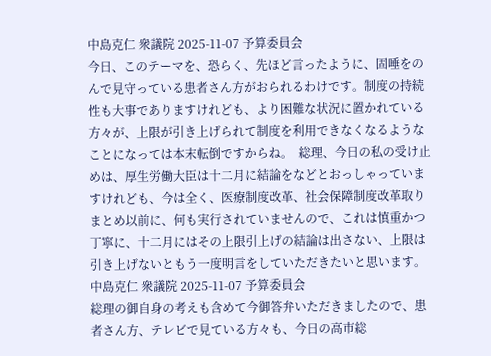中島克仁 衆議院 2025-11-07 予算委員会
今日、このテーマを、恐らく、先ほど言ったように、固唾をのんで見守っている患者さん方がおられるわけです。制度の持続性も大事でありますけれども、より困難な状況に置かれている方々が、上限が引き上げられて制度を利用できなくなるようなことになっては本末転倒ですからね。  総理、今日の私の受け止めは、厚生労働大臣は十二月に結論をなどとおっしゃっていますけれども、今は全く、医療制度改革、社会保障制度改革取りまとめ以前に、何も実行されていませんので、これは慎重かつ丁寧に、十二月にはその上限引上げの結論は出さない、上限は引き上げないともう一度明言をしていただきたいと思います。
中島克仁 衆議院 2025-11-07 予算委員会
総理の御自身の考えも含めて今御答弁いただきましたので、患者さん方、テレビで見ている方々も、今日の高市総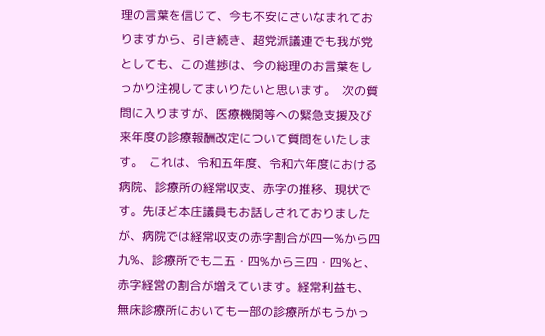理の言葉を信じて、今も不安にさいなまれておりますから、引き続き、超党派議連でも我が党としても、この進捗は、今の総理のお言葉をしっかり注視してまいりたいと思います。  次の質問に入りますが、医療機関等への緊急支援及び来年度の診療報酬改定について質問をいたします。  これは、令和五年度、令和六年度における病院、診療所の経常収支、赤字の推移、現状です。先ほど本庄議員もお話しされておりましたが、病院では経常収支の赤字割合が四一%から四九%、診療所でも二五・四%から三四・四%と、赤字経営の割合が増えています。経常利益も、無床診療所においても一部の診療所がもうかっ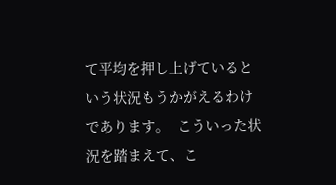て平均を押し上げているという状況もうかがえるわけであります。  こういった状況を踏まえて、こ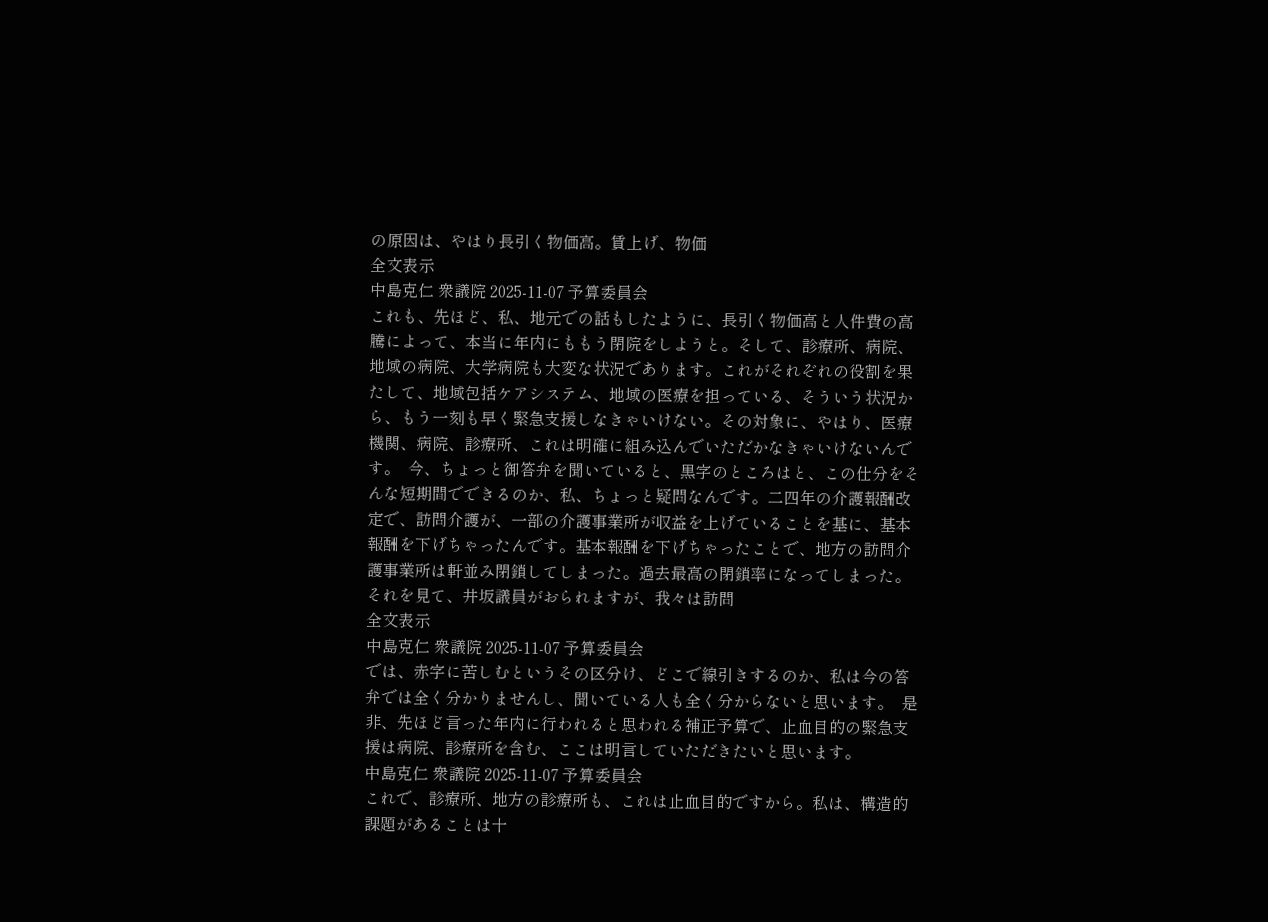の原因は、やはり長引く物価高。賃上げ、物価
全文表示
中島克仁 衆議院 2025-11-07 予算委員会
これも、先ほど、私、地元での話もしたように、長引く物価高と人件費の高騰によって、本当に年内にももう閉院をしようと。そして、診療所、病院、地域の病院、大学病院も大変な状況であります。これがそれぞれの役割を果たして、地域包括ケアシステム、地域の医療を担っている、そういう状況から、もう一刻も早く緊急支援しなきゃいけない。その対象に、やはり、医療機関、病院、診療所、これは明確に組み込んでいただかなきゃいけないんです。  今、ちょっと御答弁を聞いていると、黒字のところはと、この仕分をそんな短期間でできるのか、私、ちょっと疑問なんです。二四年の介護報酬改定で、訪問介護が、一部の介護事業所が収益を上げていることを基に、基本報酬を下げちゃったんです。基本報酬を下げちゃったことで、地方の訪問介護事業所は軒並み閉鎖してしまった。過去最高の閉鎖率になってしまった。それを見て、井坂議員がおられますが、我々は訪問
全文表示
中島克仁 衆議院 2025-11-07 予算委員会
では、赤字に苦しむというその区分け、どこで線引きするのか、私は今の答弁では全く分かりませんし、聞いている人も全く分からないと思います。  是非、先ほど言った年内に行われると思われる補正予算で、止血目的の緊急支援は病院、診療所を含む、ここは明言していただきたいと思います。
中島克仁 衆議院 2025-11-07 予算委員会
これで、診療所、地方の診療所も、これは止血目的ですから。私は、構造的課題があることは十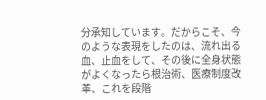分承知しています。だからこそ、今のような表現をしたのは、流れ出る血、止血をして、その後に全身状態がよくなったら根治術、医療制度改革、これを段階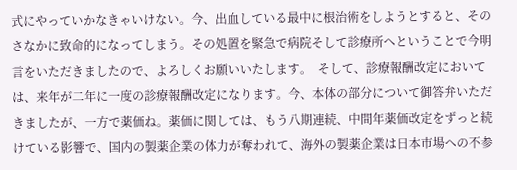式にやっていかなきゃいけない。今、出血している最中に根治術をしようとすると、そのさなかに致命的になってしまう。その処置を緊急で病院そして診療所へということで今明言をいただきましたので、よろしくお願いいたします。  そして、診療報酬改定においては、来年が二年に一度の診療報酬改定になります。今、本体の部分について御答弁いただきましたが、一方で薬価ね。薬価に関しては、もう八期連続、中間年薬価改定をずっと続けている影響で、国内の製薬企業の体力が奪われて、海外の製薬企業は日本市場への不参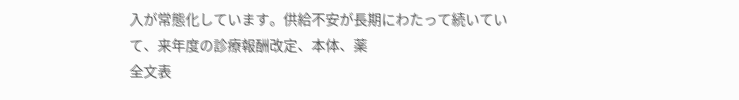入が常態化しています。供給不安が長期にわたって続いていて、来年度の診療報酬改定、本体、薬
全文表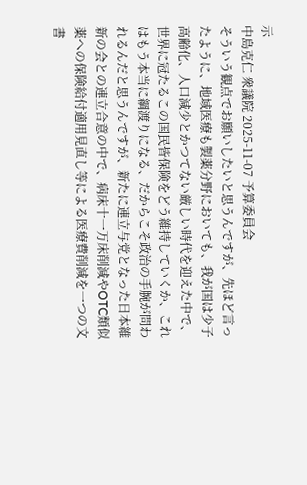示
中島克仁 衆議院 2025-11-07 予算委員会
そういう観点でお願いしたいと思うんですが、先ほど言ったように、地域医療も製薬分野においても、我が国は少子高齢化、人口減少とかつてない厳しい時代を迎えた中で、世界に冠たるこの国民皆保険をどう維持していくか、これはもう本当に綱渡りになる、だからこそ政治の手腕が問われるんだと思うんですが、新たに連立与党となった日本維新の会との連立合意の中で、病床十一万床削減やOTC類似薬への保険給付適用見直し等による医療費削減を一つの文書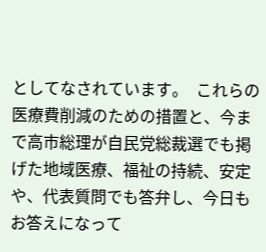としてなされています。  これらの医療費削減のための措置と、今まで高市総理が自民党総裁選でも掲げた地域医療、福祉の持続、安定や、代表質問でも答弁し、今日もお答えになって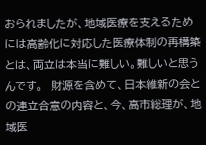おられましたが、地域医療を支えるためには高齢化に対応した医療体制の再構築とは、両立は本当に難しい。難しいと思うんです。  財源を含めて、日本維新の会との連立合意の内容と、今、高市総理が、地域医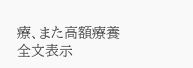療、また高額療養
全文表示